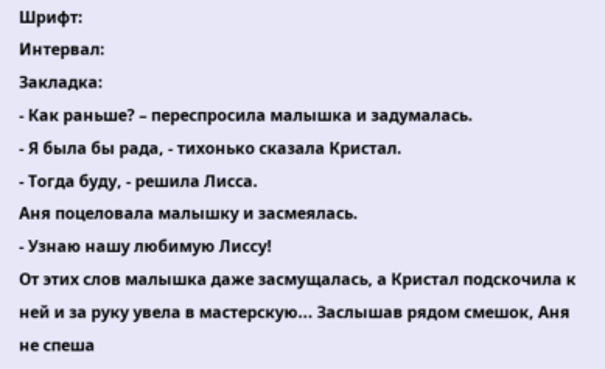Шрифт:
Интервал:
Закладка:
- Как раньше? – переспросила малышка и задумалась.
- Я была бы рада, - тихонько сказала Кристал.
- Тогда буду, - решила Лисса.
Аня поцеловала малышку и засмеялась.
- Узнаю нашу любимую Лиссу!
От этих слов малышка даже засмущалась, а Кристал подскочила к ней и за руку увела в мастерскую... Заслышав рядом смешок, Аня не спеша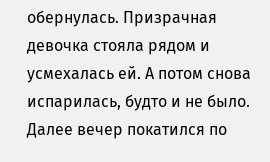обернулась. Призрачная девочка стояла рядом и усмехалась ей. А потом снова испарилась, будто и не было.
Далее вечер покатился по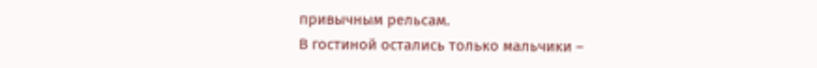привычным рельсам.
В гостиной остались только мальчики –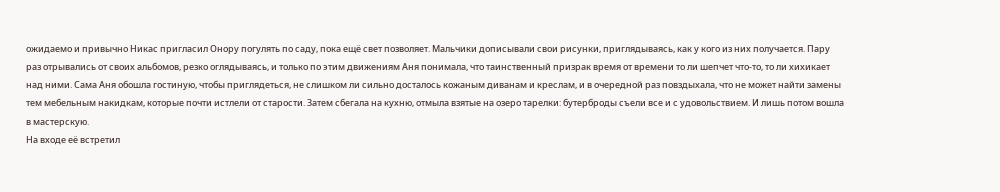ожидаемо и привычно Никас пригласил Онору погулять по саду, пока ещё свет позволяет. Мальчики дописывали свои рисунки, приглядываясь, как у кого из них получается. Пару раз отрывались от своих альбомов, резко оглядываясь, и только по этим движениям Аня понимала, что таинственный призрак время от времени то ли шепчет что-то, то ли хихикает над ними. Сама Аня обошла гостиную, чтобы приглядеться, не слишком ли сильно досталось кожаным диванам и креслам, и в очередной раз повздыхала, что не может найти замены тем мебельным накидкам, которые почти истлели от старости. Затем сбегала на кухню, отмыла взятые на озеро тарелки: бутерброды съели все и с удовольствием. И лишь потом вошла в мастерскую.
На входе её встретил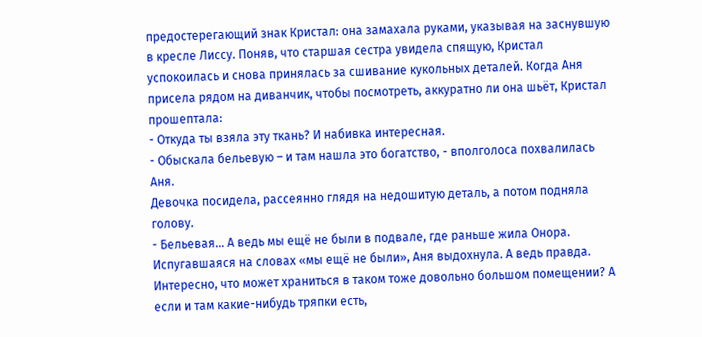предостерегающий знак Кристал: она замахала руками, указывая на заснувшую в кресле Лиссу. Поняв, что старшая сестра увидела спящую, Кристал успокоилась и снова принялась за сшивание кукольных деталей. Когда Аня присела рядом на диванчик, чтобы посмотреть, аккуратно ли она шьёт, Кристал прошептала:
- Откуда ты взяла эту ткань? И набивка интересная.
- Обыскала бельевую – и там нашла это богатство, - вполголоса похвалилась Аня.
Девочка посидела, рассеянно глядя на недошитую деталь, а потом подняла голову.
- Бельевая… А ведь мы ещё не были в подвале, где раньше жила Онора.
Испугавшаяся на словах «мы ещё не были», Аня выдохнула. А ведь правда. Интересно, что может храниться в таком тоже довольно большом помещении? А если и там какие-нибудь тряпки есть,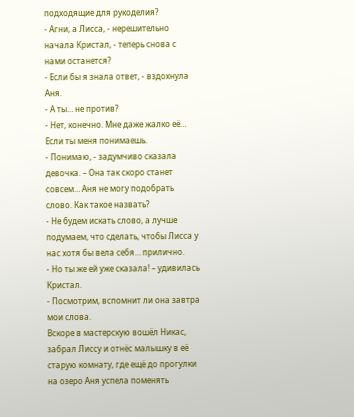подходящие для рукоделия?
- Агни, а Лисса, - нерешительно начала Кристал, - теперь снова с нами останется?
- Если бы я знала ответ, - вздохнула Аня.
- А ты… не против?
- Нет, конечно. Мне даже жалко её… Если ты меня понимаешь.
- Понимаю, - задумчиво сказала девочка. – Она так скоро станет совсем… Аня не могу подобрать слово. Как такое назвать?
- Не будем искать слово, а лучше подумаем, что сделать, чтобы Лисса у нас хотя бы вела себя… прилично.
- Но ты же ей уже сказала! – удивилась Кристал.
- Посмотрим, вспомнит ли она завтра мои слова.
Вскоре в мастерскую вошёл Никас, забрал Лиссу и отнёс малышку в её старую комнату, где ещё до прогулки на озеро Аня успела поменять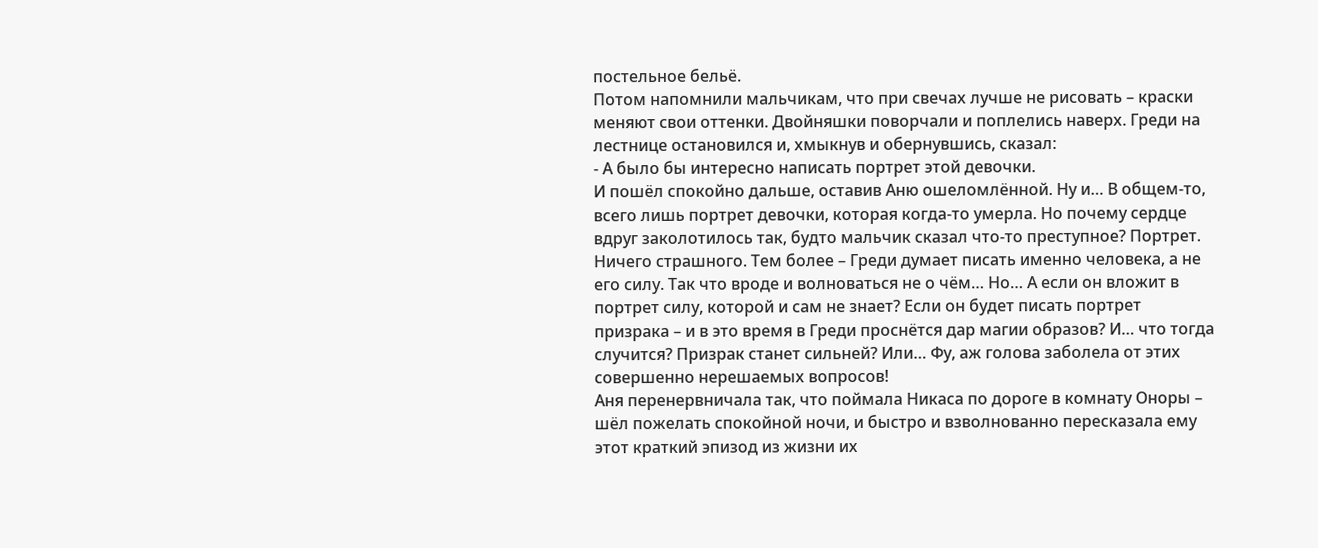постельное бельё.
Потом напомнили мальчикам, что при свечах лучше не рисовать – краски меняют свои оттенки. Двойняшки поворчали и поплелись наверх. Греди на лестнице остановился и, хмыкнув и обернувшись, сказал:
- А было бы интересно написать портрет этой девочки.
И пошёл спокойно дальше, оставив Аню ошеломлённой. Ну и… В общем-то, всего лишь портрет девочки, которая когда-то умерла. Но почему сердце вдруг заколотилось так, будто мальчик сказал что-то преступное? Портрет. Ничего страшного. Тем более – Греди думает писать именно человека, а не его силу. Так что вроде и волноваться не о чём… Но… А если он вложит в портрет силу, которой и сам не знает? Если он будет писать портрет призрака – и в это время в Греди проснётся дар магии образов? И… что тогда случится? Призрак станет сильней? Или… Фу, аж голова заболела от этих совершенно нерешаемых вопросов!
Аня перенервничала так, что поймала Никаса по дороге в комнату Оноры – шёл пожелать спокойной ночи, и быстро и взволнованно пересказала ему этот краткий эпизод из жизни их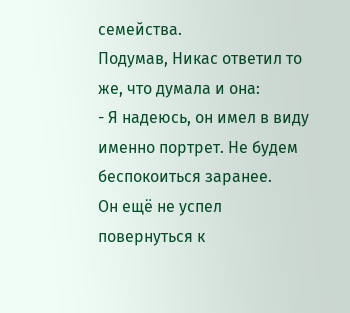семейства.
Подумав, Никас ответил то же, что думала и она:
- Я надеюсь, он имел в виду именно портрет. Не будем беспокоиться заранее.
Он ещё не успел повернуться к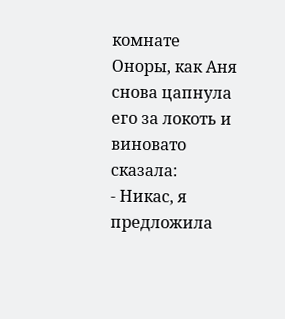комнате Оноры, как Аня снова цапнула его за локоть и виновато сказала:
- Никас, я предложила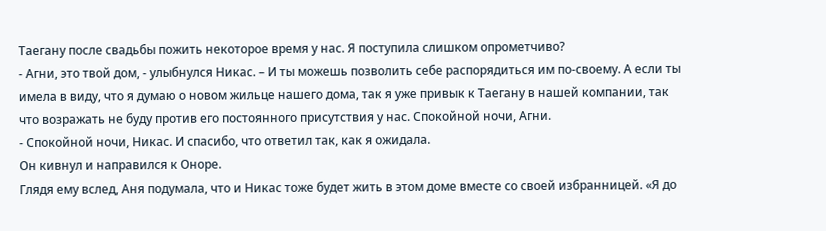Таегану после свадьбы пожить некоторое время у нас. Я поступила слишком опрометчиво?
- Агни, это твой дом, - улыбнулся Никас. – И ты можешь позволить себе распорядиться им по-своему. А если ты имела в виду, что я думаю о новом жильце нашего дома, так я уже привык к Таегану в нашей компании, так что возражать не буду против его постоянного присутствия у нас. Спокойной ночи, Агни.
- Спокойной ночи, Никас. И спасибо, что ответил так, как я ожидала.
Он кивнул и направился к Оноре.
Глядя ему вслед, Аня подумала, что и Никас тоже будет жить в этом доме вместе со своей избранницей. «Я до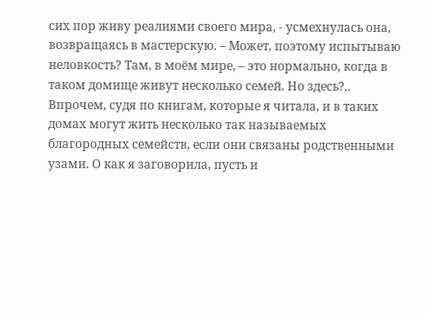сих пор живу реалиями своего мира, - усмехнулась она, возвращаясь в мастерскую. – Может, поэтому испытываю неловкость? Там, в моём мире, – это нормально, когда в таком домище живут несколько семей. Но здесь?.. Впрочем, судя по книгам, которые я читала, и в таких домах могут жить несколько так называемых благородных семейств, если они связаны родственными узами. О как я заговорила, пусть и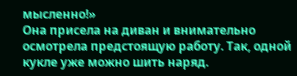мысленно!»
Она присела на диван и внимательно осмотрела предстоящую работу. Так, одной кукле уже можно шить наряд.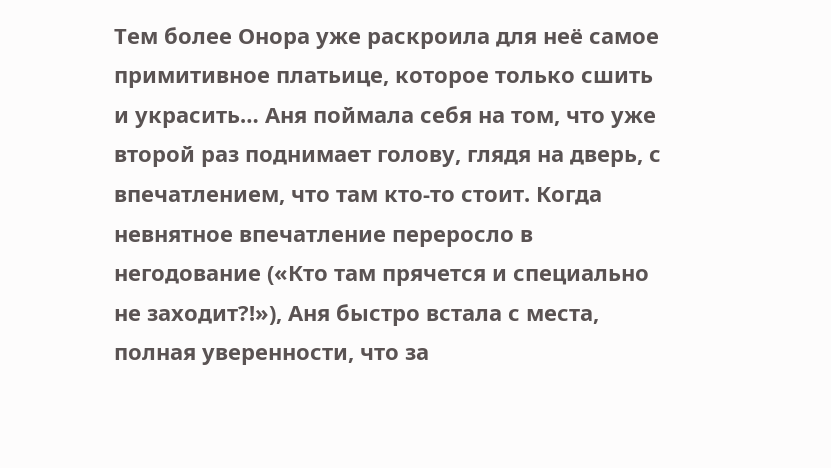Тем более Онора уже раскроила для неё самое примитивное платьице, которое только сшить и украсить… Аня поймала себя на том, что уже второй раз поднимает голову, глядя на дверь, с впечатлением, что там кто-то стоит. Когда невнятное впечатление переросло в негодование («Кто там прячется и специально не заходит?!»), Аня быстро встала с места, полная уверенности, что за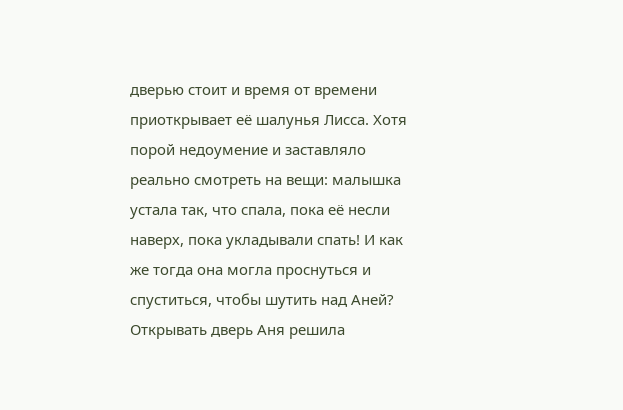дверью стоит и время от времени приоткрывает её шалунья Лисса. Хотя порой недоумение и заставляло реально смотреть на вещи: малышка устала так, что спала, пока её несли наверх, пока укладывали спать! И как же тогда она могла проснуться и спуститься, чтобы шутить над Аней?
Открывать дверь Аня решила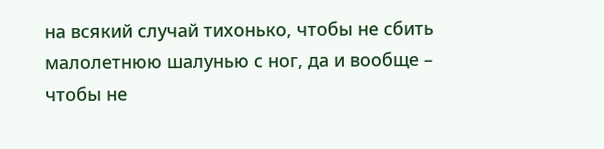на всякий случай тихонько, чтобы не сбить малолетнюю шалунью с ног, да и вообще – чтобы не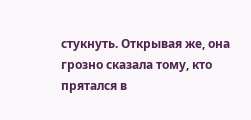стукнуть. Открывая же, она грозно сказала тому, кто прятался в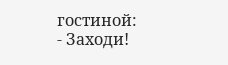гостиной:
- Заходи!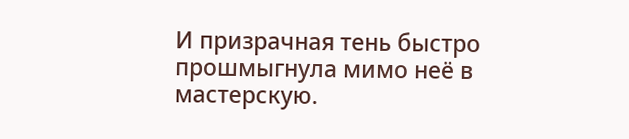И призрачная тень быстро прошмыгнула мимо неё в мастерскую.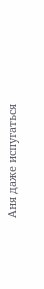Аня даже испугаться